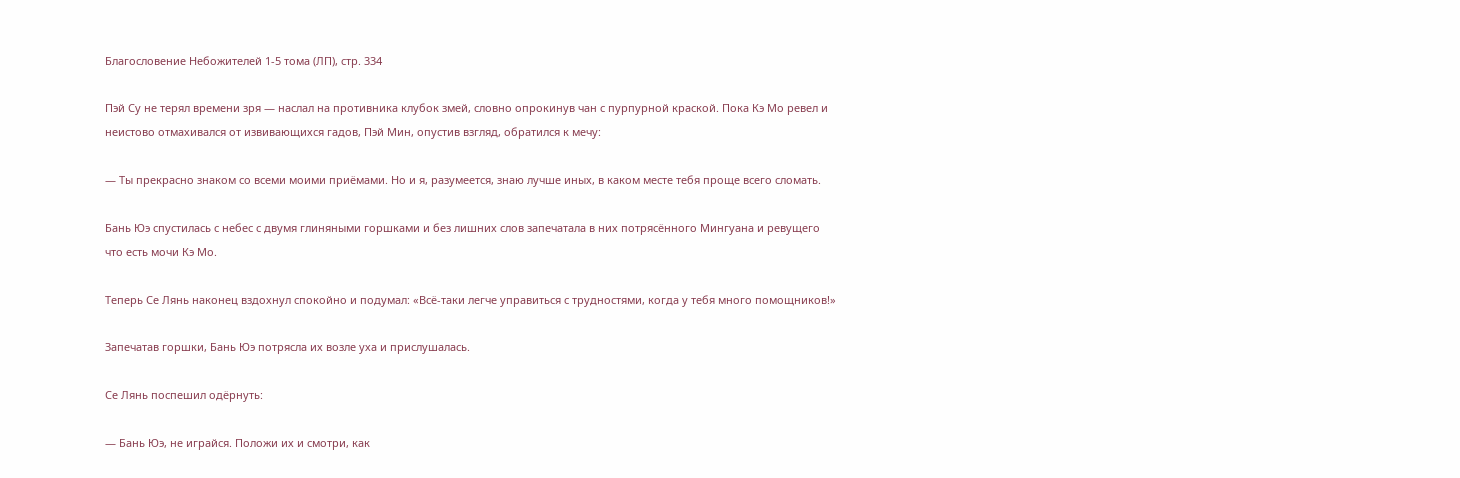Благословение Небожителей 1-5 тома (ЛП), стр. 334

Пэй Су не терял времени зря — наслал на противника клубок змей, словно опрокинув чан с пурпурной краской. Пока Кэ Мо ревел и неистово отмахивался от извивающихся гадов, Пэй Мин, опустив взгляд, обратился к мечу:

— Ты прекрасно знаком со всеми моими приёмами. Но и я, разумеется, знаю лучше иных, в каком месте тебя проще всего сломать.

Бань Юэ спустилась с небес с двумя глиняными горшками и без лишних слов запечатала в них потрясённого Мингуана и ревущего что есть мочи Кэ Мо.

Теперь Се Лянь наконец вздохнул спокойно и подумал: «Всё-таки легче управиться с трудностями, когда у тебя много помощников!»

Запечатав горшки, Бань Юэ потрясла их возле уха и прислушалась.

Се Лянь поспешил одёрнуть:

— Бань Юэ, не играйся. Положи их и смотри, как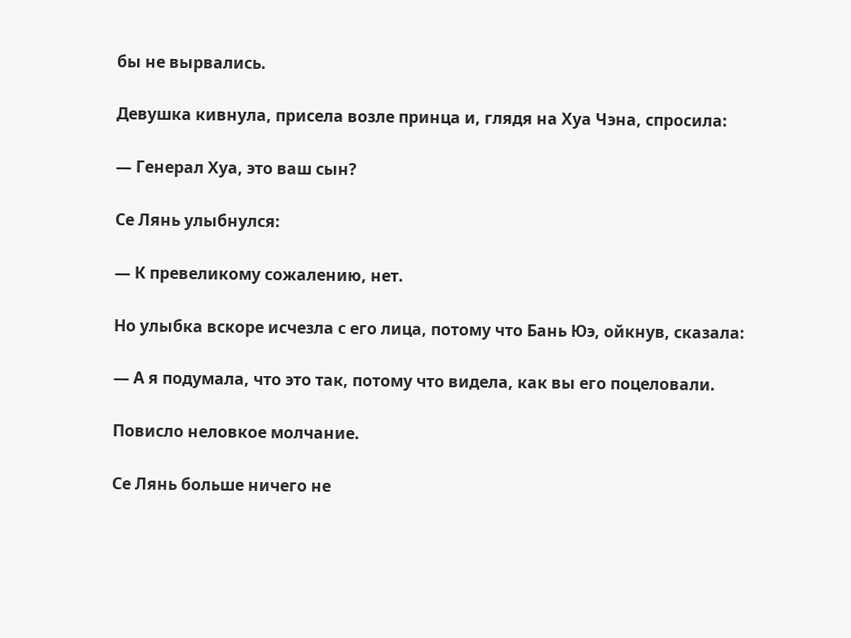бы не вырвались.

Девушка кивнула, присела возле принца и, глядя на Хуа Чэна, спросила:

— Генерал Хуа, это ваш сын?

Се Лянь улыбнулся:

— К превеликому сожалению, нет.

Но улыбка вскоре исчезла с его лица, потому что Бань Юэ, ойкнув, сказала:

— А я подумала, что это так, потому что видела, как вы его поцеловали.

Повисло неловкое молчание.

Се Лянь больше ничего не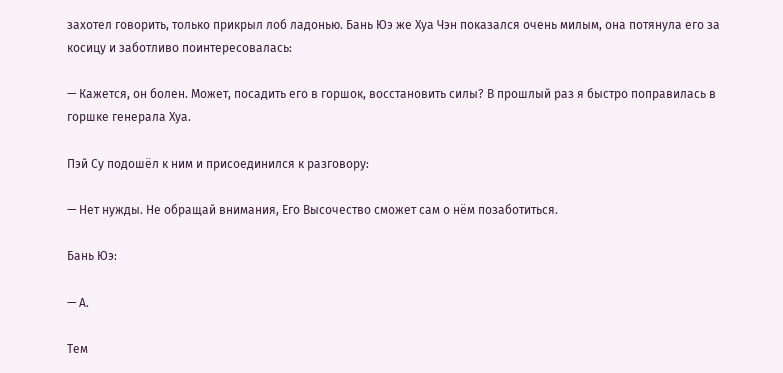захотел говорить, только прикрыл лоб ладонью. Бань Юэ же Хуа Чэн показался очень милым, она потянула его за косицу и заботливо поинтересовалась:

— Кажется, он болен. Может, посадить его в горшок, восстановить силы? В прошлый раз я быстро поправилась в горшке генерала Хуа.

Пэй Су подошёл к ним и присоединился к разговору:

— Нет нужды. Не обращай внимания, Его Высочество сможет сам о нём позаботиться.

Бань Юэ:

— А.

Тем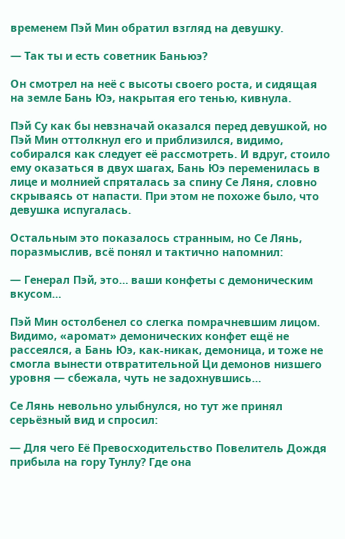временем Пэй Мин обратил взгляд на девушку.

— Так ты и есть советник Баньюэ?

Он смотрел на неё с высоты своего роста, и сидящая на земле Бань Юэ, накрытая его тенью, кивнула.

Пэй Су как бы невзначай оказался перед девушкой, но Пэй Мин оттолкнул его и приблизился, видимо, собирался как следует её рассмотреть. И вдруг, стоило ему оказаться в двух шагах, Бань Юэ переменилась в лице и молнией спряталась за спину Се Ляня, словно скрываясь от напасти. При этом не похоже было, что девушка испугалась.

Остальным это показалось странным, но Се Лянь, поразмыслив, всё понял и тактично напомнил:

— Генерал Пэй, это… ваши конфеты с демоническим вкусом…

Пэй Мин остолбенел со слегка помрачневшим лицом. Видимо, «аромат» демонических конфет ещё не рассеялся, а Бань Юэ, как-никак, демоница, и тоже не смогла вынести отвратительной Ци демонов низшего уровня — сбежала, чуть не задохнувшись…

Се Лянь невольно улыбнулся, но тут же принял серьёзный вид и спросил:

— Для чего Её Превосходительство Повелитель Дождя прибыла на гору Тунлу? Где она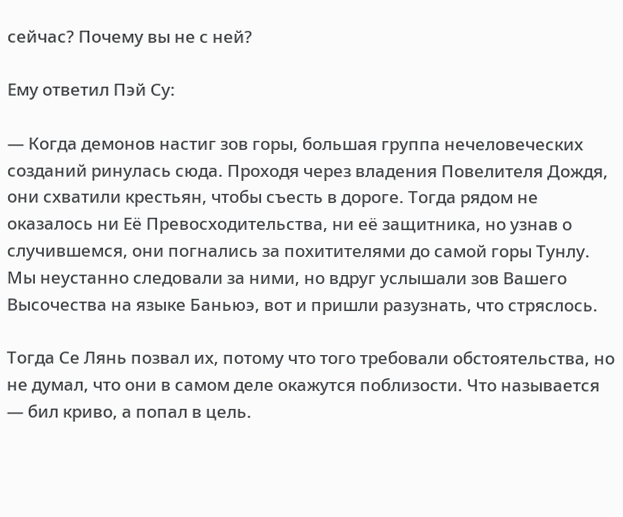сейчас? Почему вы не с ней?

Ему ответил Пэй Су:

— Когда демонов настиг зов горы, большая группа нечеловеческих созданий ринулась сюда. Проходя через владения Повелителя Дождя, они схватили крестьян, чтобы съесть в дороге. Тогда рядом не оказалось ни Её Превосходительства, ни её защитника, но узнав о случившемся, они погнались за похитителями до самой горы Тунлу. Мы неустанно следовали за ними, но вдруг услышали зов Вашего Высочества на языке Баньюэ, вот и пришли разузнать, что стряслось.

Тогда Се Лянь позвал их, потому что того требовали обстоятельства, но не думал, что они в самом деле окажутся поблизости. Что называется — бил криво, а попал в цель.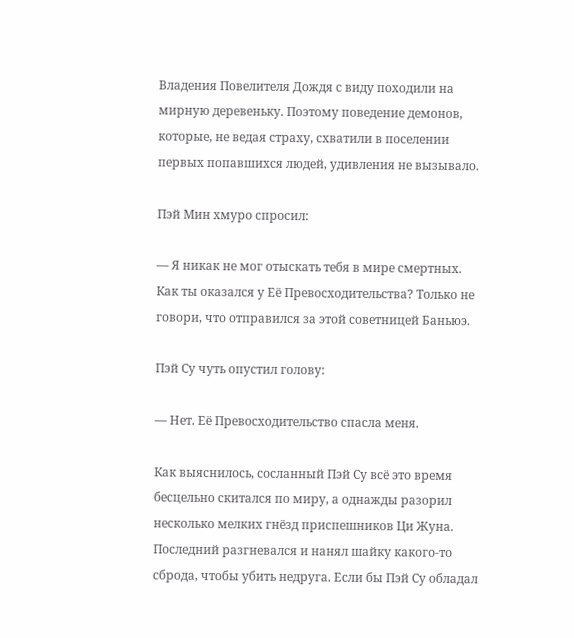Владения Повелителя Дождя с виду походили на мирную деревеньку. Поэтому поведение демонов, которые, не ведая страху, схватили в поселении первых попавшихся людей, удивления не вызывало.

Пэй Мин хмуро спросил:

— Я никак не мог отыскать тебя в мире смертных. Как ты оказался у Её Превосходительства? Только не говори, что отправился за этой советницей Баньюэ.

Пэй Су чуть опустил голову:

— Нет. Её Превосходительство спасла меня.

Как выяснилось, сосланный Пэй Су всё это время бесцельно скитался по миру, а однажды разорил несколько мелких гнёзд приспешников Ци Жуна. Последний разгневался и нанял шайку какого-то сброда, чтобы убить недруга. Если бы Пэй Су обладал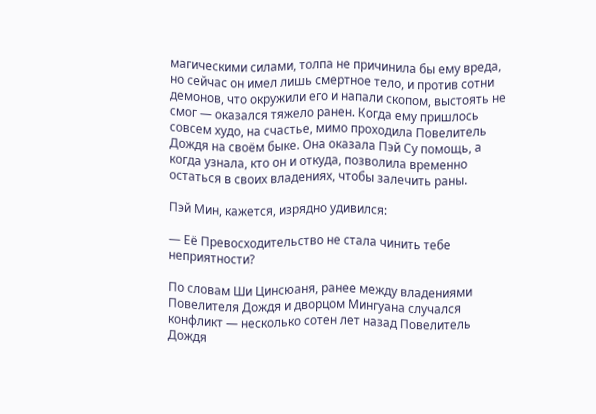магическими силами, толпа не причинила бы ему вреда, но сейчас он имел лишь смертное тело, и против сотни демонов, что окружили его и напали скопом, выстоять не смог — оказался тяжело ранен. Когда ему пришлось совсем худо, на счастье, мимо проходила Повелитель Дождя на своём быке. Она оказала Пэй Су помощь, а когда узнала, кто он и откуда, позволила временно остаться в своих владениях, чтобы залечить раны.

Пэй Мин, кажется, изрядно удивился:

— Её Превосходительство не стала чинить тебе неприятности?

По словам Ши Цинсюаня, ранее между владениями Повелителя Дождя и дворцом Мингуана случался конфликт — несколько сотен лет назад Повелитель Дождя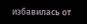избавилась от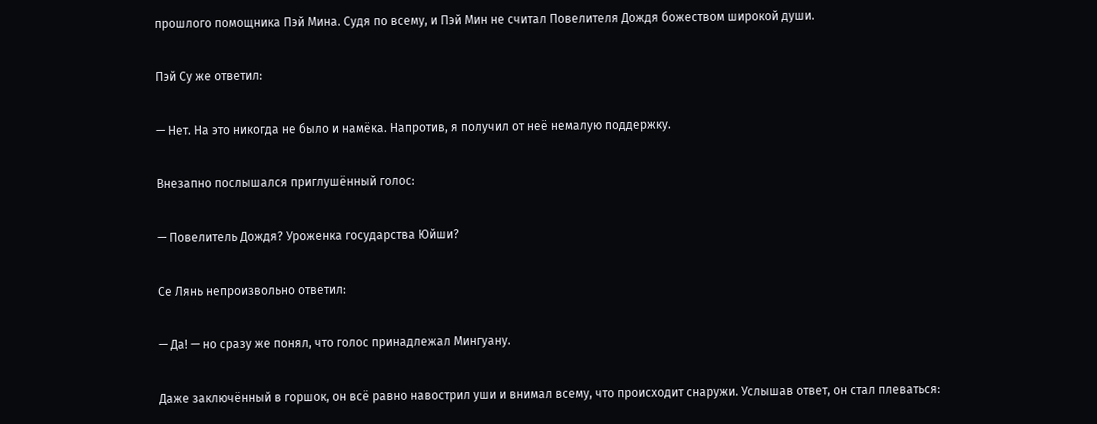прошлого помощника Пэй Мина. Судя по всему, и Пэй Мин не считал Повелителя Дождя божеством широкой души.

Пэй Су же ответил:

— Нет. На это никогда не было и намёка. Напротив, я получил от неё немалую поддержку.

Внезапно послышался приглушённый голос:

— Повелитель Дождя? Уроженка государства Юйши?

Се Лянь непроизвольно ответил:

— Да! — но сразу же понял, что голос принадлежал Мингуану.

Даже заключённый в горшок, он всё равно навострил уши и внимал всему, что происходит снаружи. Услышав ответ, он стал плеваться: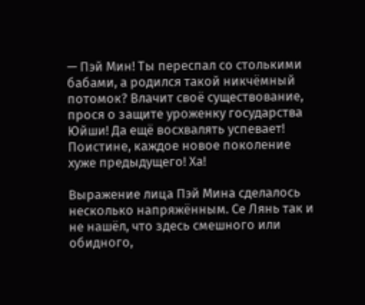— Пэй Мин! Ты переспал со столькими бабами, а родился такой никчёмный потомок? Влачит своё существование, прося о защите уроженку государства Юйши! Да ещё восхвалять успевает! Поистине, каждое новое поколение хуже предыдущего! Ха!

Выражение лица Пэй Мина сделалось несколько напряжённым. Се Лянь так и не нашёл, что здесь смешного или обидного,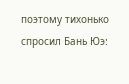поэтому тихонько спросил Бань Юэ: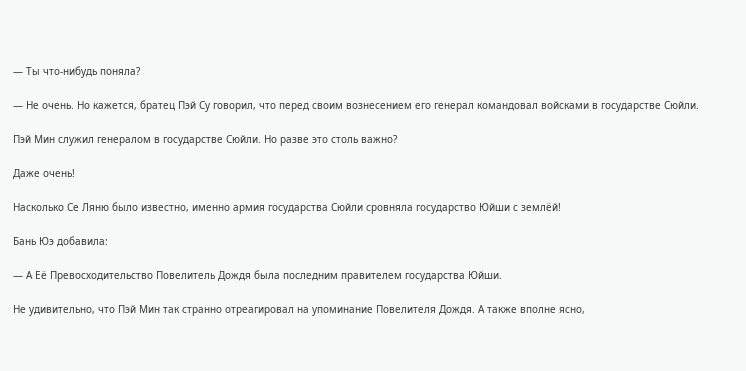— Ты что-нибудь поняла?

— Не очень. Но кажется, братец Пэй Су говорил, что перед своим вознесением его генерал командовал войсками в государстве Сюйли.

Пэй Мин служил генералом в государстве Сюйли. Но разве это столь важно?

Даже очень!

Насколько Се Ляню было известно, именно армия государства Сюйли сровняла государство Юйши с землёй!

Бань Юэ добавила:

— А Её Превосходительство Повелитель Дождя была последним правителем государства Юйши.

Не удивительно, что Пэй Мин так странно отреагировал на упоминание Повелителя Дождя. А также вполне ясно,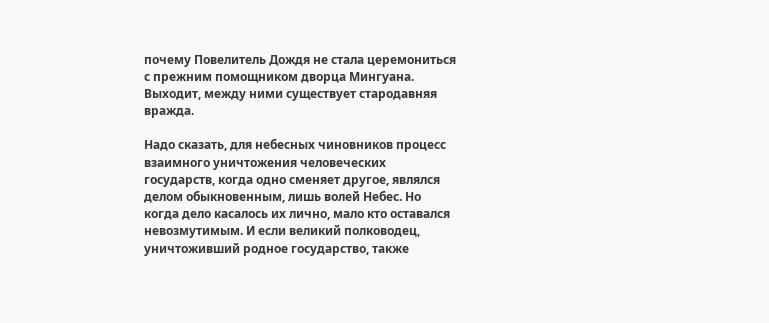почему Повелитель Дождя не стала церемониться с прежним помощником дворца Мингуана. Выходит, между ними существует стародавняя вражда.

Надо сказать, для небесных чиновников процесс взаимного уничтожения человеческих государств, когда одно сменяет другое, являлся делом обыкновенным, лишь волей Небес. Но когда дело касалось их лично, мало кто оставался невозмутимым. И если великий полководец, уничтоживший родное государство, также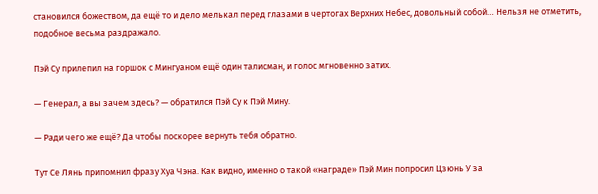становился божеством, да ещё то и дело мелькал перед глазами в чертогах Верхних Небес, довольный собой… Нельзя не отметить, подобное весьма раздражало.

Пэй Су прилепил на горшок с Мингуаном ещё один талисман, и голос мгновенно затих.

— Генерал, а вы зачем здесь? — обратился Пэй Су к Пэй Мину.

— Ради чего же ещё? Да чтобы поскорее вернуть тебя обратно.

Тут Се Лянь припомнил фразу Хуа Чэна. Как видно, именно о такой «награде» Пэй Мин попросил Цзюнь У за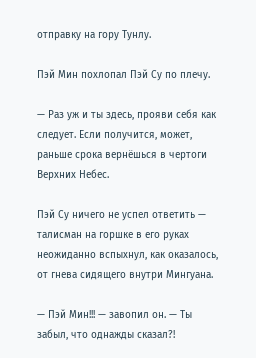отправку на гору Тунлу.

Пэй Мин похлопал Пэй Су по плечу.

— Раз уж и ты здесь, прояви себя как следует. Если получится, может, раньше срока вернёшься в чертоги Верхних Небес.

Пэй Су ничего не успел ответить — талисман на горшке в его руках неожиданно вспыхнул, как оказалось, от гнева сидящего внутри Мингуана.

— Пэй Мин!!! — завопил он. — Ты забыл, что однажды сказал?!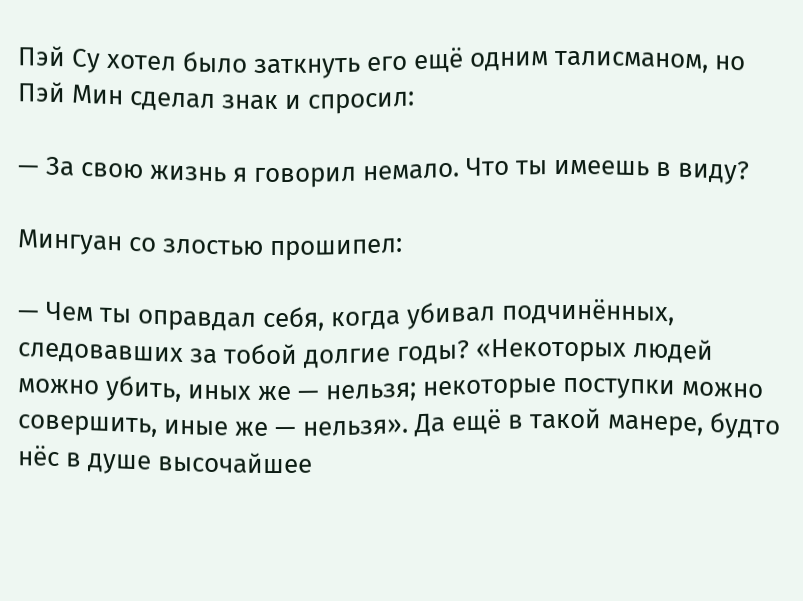Пэй Су хотел было заткнуть его ещё одним талисманом, но Пэй Мин сделал знак и спросил:

— За свою жизнь я говорил немало. Что ты имеешь в виду?

Мингуан со злостью прошипел:

— Чем ты оправдал себя, когда убивал подчинённых, следовавших за тобой долгие годы? «Некоторых людей можно убить, иных же — нельзя; некоторые поступки можно совершить, иные же — нельзя». Да ещё в такой манере, будто нёс в душе высочайшее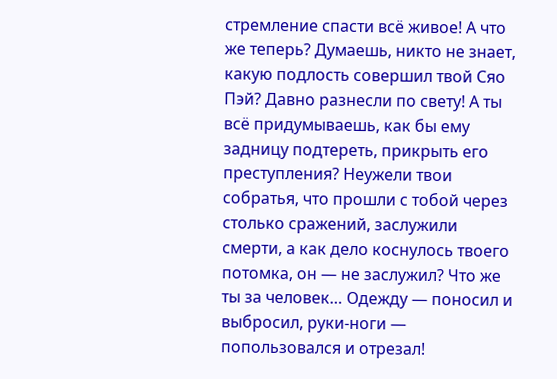стремление спасти всё живое! А что же теперь? Думаешь, никто не знает, какую подлость совершил твой Сяо Пэй? Давно разнесли по свету! А ты всё придумываешь, как бы ему задницу подтереть, прикрыть его преступления? Неужели твои собратья, что прошли с тобой через столько сражений, заслужили смерти, а как дело коснулось твоего потомка, он — не заслужил? Что же ты за человек… Одежду — поносил и выбросил, руки-ноги — попользовался и отрезал!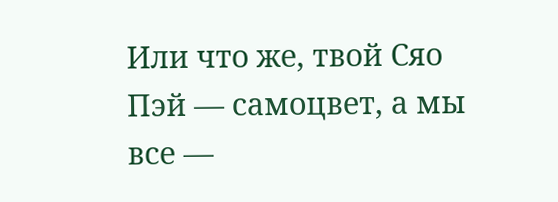Или что же, твой Сяо Пэй — самоцвет, а мы все —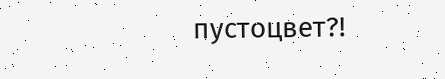пустоцвет?!